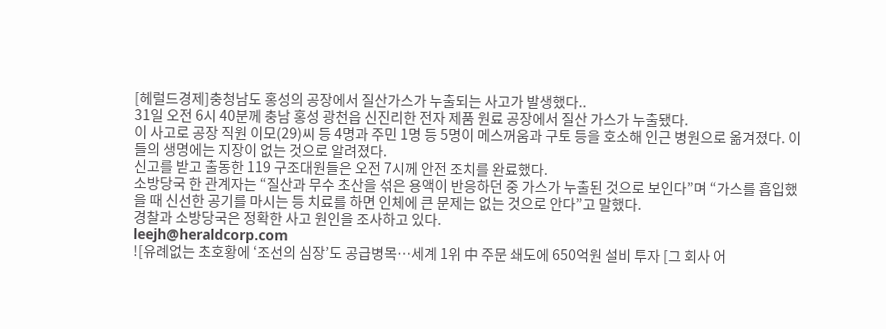[헤럴드경제]충청남도 홍성의 공장에서 질산가스가 누출되는 사고가 발생했다..
31일 오전 6시 40분께 충남 홍성 광천읍 신진리한 전자 제품 원료 공장에서 질산 가스가 누출됐다.
이 사고로 공장 직원 이모(29)씨 등 4명과 주민 1명 등 5명이 메스꺼움과 구토 등을 호소해 인근 병원으로 옮겨졌다. 이들의 생명에는 지장이 없는 것으로 알려졌다.
신고를 받고 출동한 119 구조대원들은 오전 7시께 안전 조치를 완료했다.
소방당국 한 관계자는 “질산과 무수 초산을 섞은 용액이 반응하던 중 가스가 누출된 것으로 보인다”며 “가스를 흡입했을 때 신선한 공기를 마시는 등 치료를 하면 인체에 큰 문제는 없는 것으로 안다”고 말했다.
경찰과 소방당국은 정확한 사고 원인을 조사하고 있다.
leejh@heraldcorp.com
![유례없는 초호황에 ‘조선의 심장’도 공급병목…세계 1위 中 주문 쇄도에 650억원 설비 투자 [그 회사 어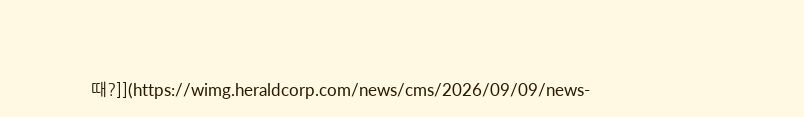때?]](https://wimg.heraldcorp.com/news/cms/2026/09/09/news-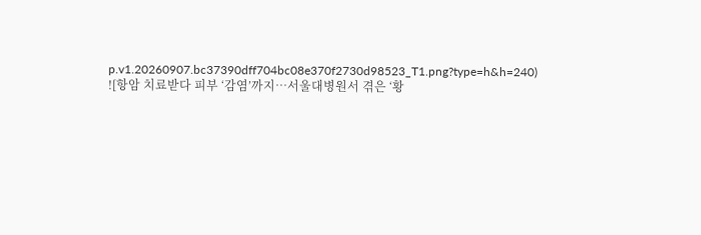p.v1.20260907.bc37390dff704bc08e370f2730d98523_T1.png?type=h&h=240)
![항암 치료받다 피부 ‘감염’까지…서울대병원서 겪은 ‘황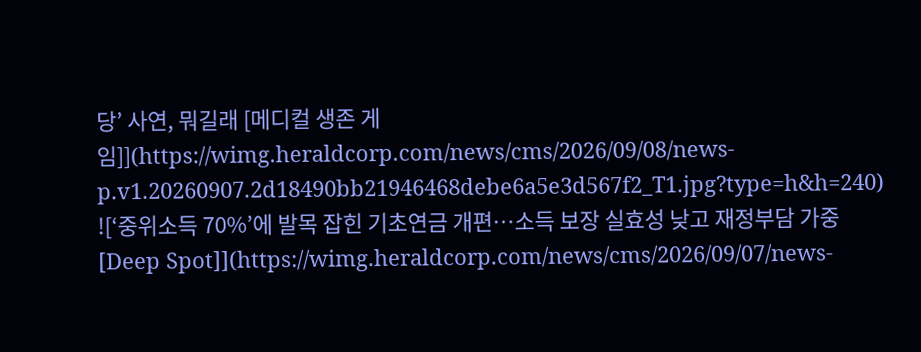당’ 사연, 뭐길래 [메디컬 생존 게임]](https://wimg.heraldcorp.com/news/cms/2026/09/08/news-p.v1.20260907.2d18490bb21946468debe6a5e3d567f2_T1.jpg?type=h&h=240)
![‘중위소득 70%’에 발목 잡힌 기초연금 개편…소득 보장 실효성 낮고 재정부담 가중[Deep Spot]](https://wimg.heraldcorp.com/news/cms/2026/09/07/news-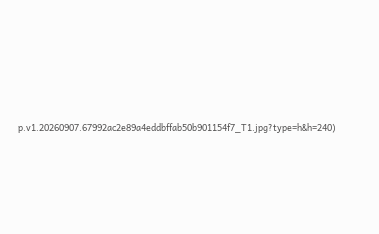p.v1.20260907.67992ac2e89a4eddbffab50b901154f7_T1.jpg?type=h&h=240)